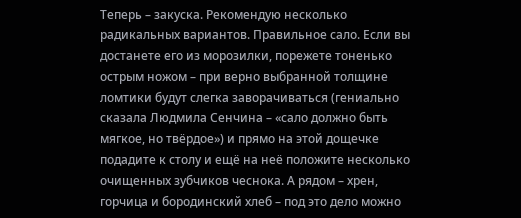Теперь – закуска. Рекомендую несколько радикальных вариантов. Правильное сало. Если вы достанете его из морозилки, порежете тоненько острым ножом – при верно выбранной толщине ломтики будут слегка заворачиваться (гениально сказала Людмила Сенчина – «сало должно быть мягкое, но твёрдое») и прямо на этой дощечке подадите к столу и ещё на неё положите несколько очищенных зубчиков чеснока. А рядом – хрен, горчица и бородинский хлеб – под это дело можно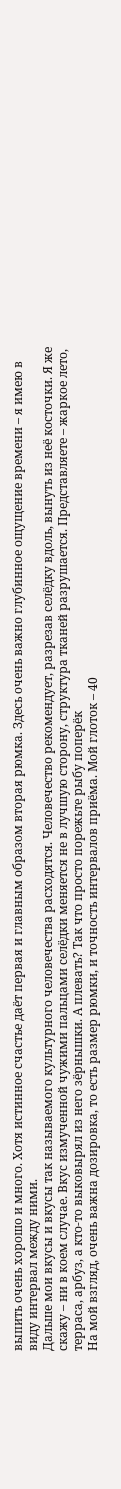выпить очень хорошо и много. Хотя истинное счастье даёт первая и главным образом вторая рюмка. Здесь очень важно глубинное ощущение времени – я имею в виду интервал между ними.
Дальше мои вкусы и вкусы так называемого культурного человечества расходятся. Человечество рекомендует, разрезав селёдку вдоль, вынуть из неё косточки. Я же скажу – ни в коем случае. Вкус измученной чужими пальцами селёдки меняется не в лучшую сторону, структура тканей разрушается. Представляете – жаркое лето, терраса, арбуз, а кто-то выковырял из него зёрнышки. А плевать? Так что просто порежьте рыбу поперёк
На мой взгляд, очень важна дозировка, то есть размер рюмки, и точность интервалов приёма. Мой глоток – 40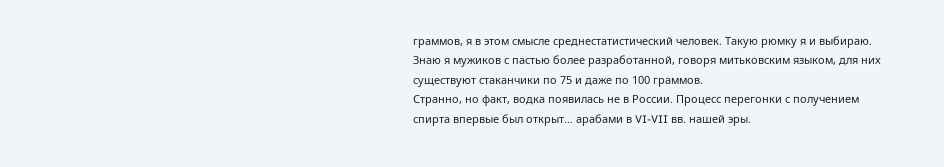граммов, я в этом смысле среднестатистический человек. Такую рюмку я и выбираю. Знаю я мужиков с пастью более разработанной, говоря митьковским языком, для них существуют стаканчики по 75 и даже по 100 граммов.
Странно, но факт, водка появилась не в России. Процесс перегонки с получением спирта впервые был открыт… арабами в VI-VII вв. нашей эры.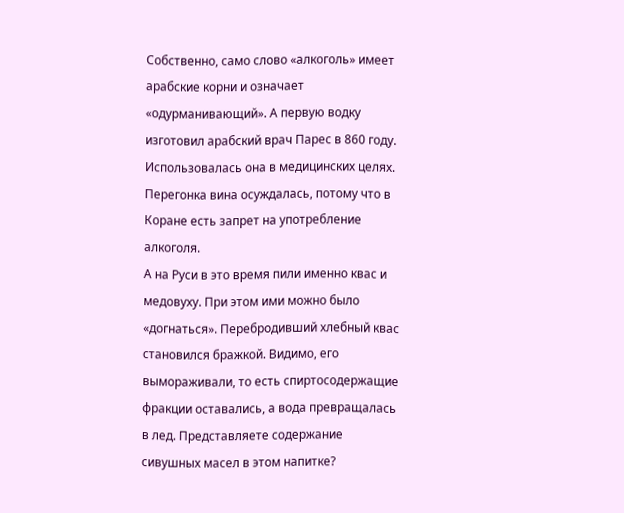Собственно, само слово «алкоголь» имеет арабские корни и означает «одурманивающий». А первую водку изготовил арабский врач Парес в 860 году. Использовалась она в медицинских целях. Перегонка вина осуждалась, потому что в Коране есть запрет на употребление алкоголя.
А на Руси в это время пили именно квас и медовуху. При этом ими можно было «догнаться». Перебродивший хлебный квас становился бражкой. Видимо, его вымораживали, то есть спиртосодержащие фракции оставались, а вода превращалась в лед. Представляете содержание сивушных масел в этом напитке?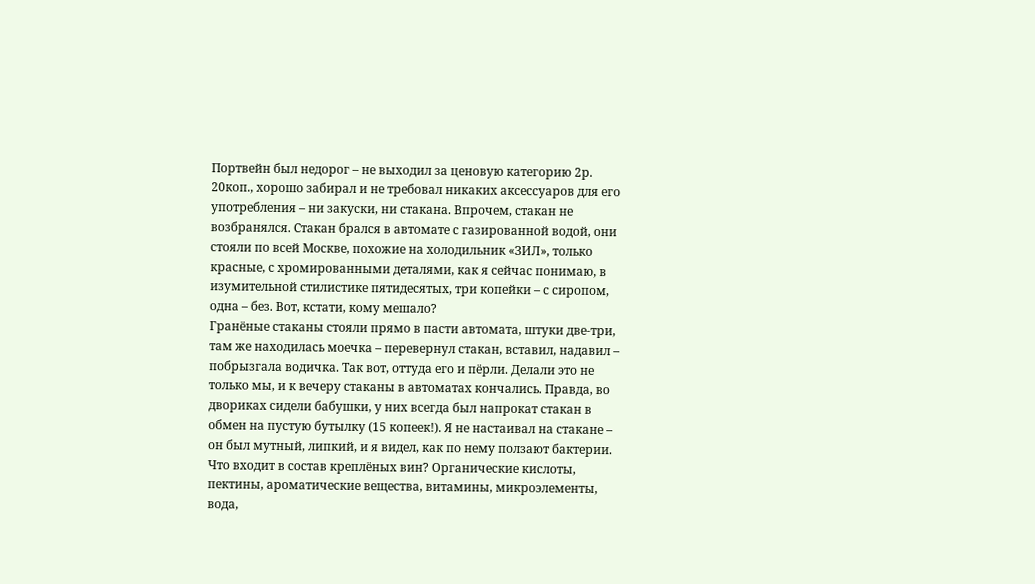Портвейн был недорог – не выходил за ценовую категорию 2р. 20коп., хорошо забирал и не требовал никаких аксессуаров для его употребления – ни закуски, ни стакана. Впрочем, стакан не возбранялся. Стакан брался в автомате с газированной водой, они стояли по всей Москве, похожие на холодильник «ЗИЛ», только красные, с хромированными деталями, как я сейчас понимаю, в изумительной стилистике пятидесятых, три копейки – с сиропом, одна – без. Вот, кстати, кому мешало?
Гранёные стаканы стояли прямо в пасти автомата, штуки две-три, там же находилась моечка – перевернул стакан, вставил, надавил – побрызгала водичка. Так вот, оттуда его и пёрли. Делали это не только мы, и к вечеру стаканы в автоматах кончались. Правда, во двориках сидели бабушки, у них всегда был напрокат стакан в обмен на пустую бутылку (15 копеек!). Я не настаивал на стакане – он был мутный, липкий, и я видел, как по нему ползают бактерии.
Что входит в состав креплёных вин? Органические кислоты, пектины, ароматические вещества, витамины, микроэлементы, вода,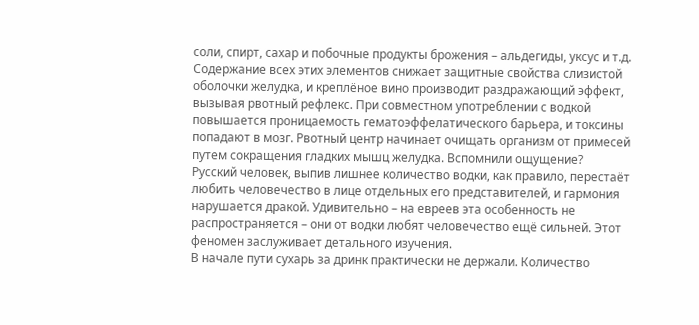соли, спирт, сахар и побочные продукты брожения – альдегиды, уксус и т.д. Содержание всех этих элементов снижает защитные свойства слизистой оболочки желудка, и креплёное вино производит раздражающий эффект, вызывая рвотный рефлекс. При совместном употреблении с водкой повышается проницаемость гематоэффелатического барьера, и токсины попадают в мозг. Рвотный центр начинает очищать организм от примесей путем сокращения гладких мышц желудка. Вспомнили ощущение?
Русский человек, выпив лишнее количество водки, как правило, перестаёт любить человечество в лице отдельных его представителей, и гармония нарушается дракой. Удивительно – на евреев эта особенность не распространяется – они от водки любят человечество ещё сильней. Этот феномен заслуживает детального изучения.
В начале пути сухарь за дринк практически не держали. Количество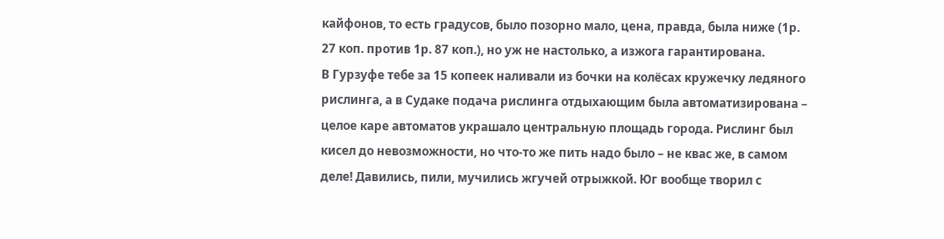кайфонов, то есть градусов, было позорно мало, цена, правда, была ниже (1р. 27 коп. против 1р. 87 коп.), но уж не настолько, а изжога гарантирована.
В Гурзуфе тебе за 15 копеек наливали из бочки на колёсах кружечку ледяного рислинга, а в Судаке подача рислинга отдыхающим была автоматизирована – целое каре автоматов украшало центральную площадь города. Рислинг был кисел до невозможности, но что-то же пить надо было – не квас же, в самом деле! Давились, пили, мучились жгучей отрыжкой. Юг вообще творил с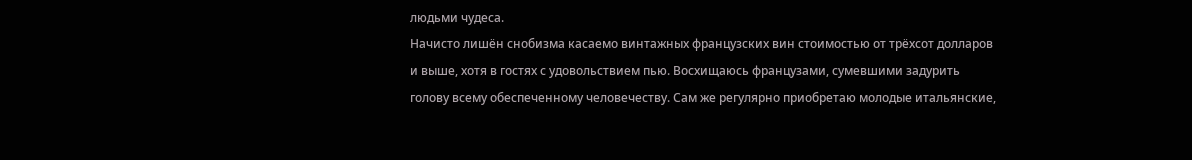людьми чудеса.
Начисто лишён снобизма касаемо винтажных французских вин стоимостью от трёхсот долларов и выше, хотя в гостях с удовольствием пью. Восхищаюсь французами, сумевшими задурить голову всему обеспеченному человечеству. Сам же регулярно приобретаю молодые итальянские,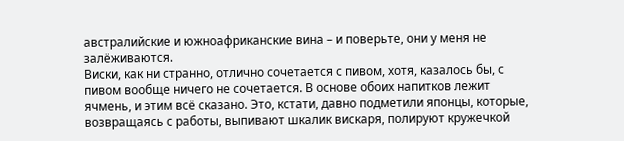австралийские и южноафриканские вина – и поверьте, они у меня не залёживаются.
Виски, как ни странно, отлично сочетается с пивом, хотя, казалось бы, с пивом вообще ничего не сочетается. В основе обоих напитков лежит ячмень, и этим всё сказано. Это, кстати, давно подметили японцы, которые, возвращаясь с работы, выпивают шкалик вискаря, полируют кружечкой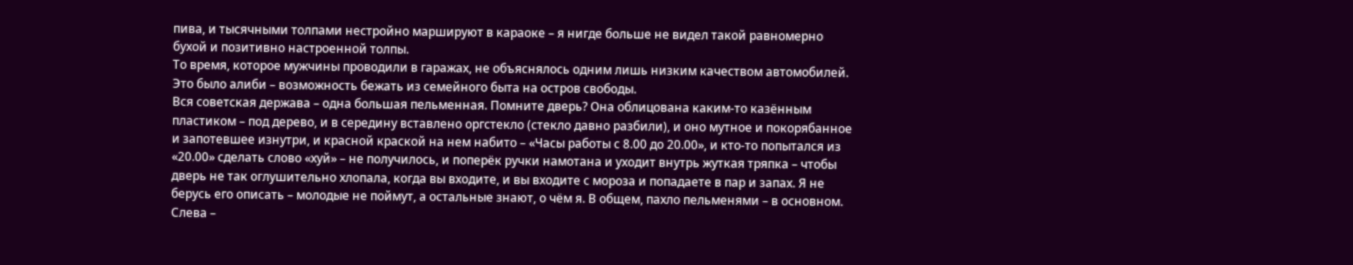пива, и тысячными толпами нестройно маршируют в караоке – я нигде больше не видел такой равномерно бухой и позитивно настроенной толпы.
То время, которое мужчины проводили в гаражах, не объяснялось одним лишь низким качеством автомобилей. Это было алиби – возможность бежать из семейного быта на остров свободы.
Вся советская держава – одна большая пельменная. Помните дверь? Она облицована каким-то казённым пластиком – под дерево, и в середину вставлено оргстекло (стекло давно разбили), и оно мутное и покорябанное и запотевшее изнутри, и красной краской на нем набито – «Часы работы с 8.00 до 20.00», и кто-то попытался из «20.00» сделать слово «хуй» – не получилось, и поперёк ручки намотана и уходит внутрь жуткая тряпка – чтобы дверь не так оглушительно хлопала, когда вы входите, и вы входите с мороза и попадаете в пар и запах. Я не берусь его описать – молодые не поймут, а остальные знают, о чём я. В общем, пахло пельменями – в основном. Слева –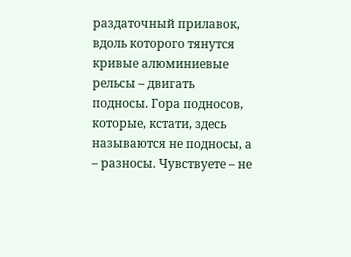раздаточный прилавок, вдоль которого тянутся кривые алюминиевые рельсы – двигать подносы. Гора подносов, которые, кстати, здесь называются не подносы, а – разносы. Чувствуете – не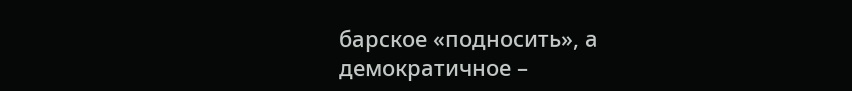барское «подносить», а демократичное –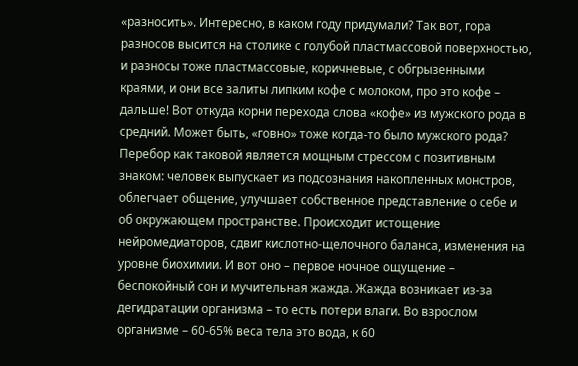«разносить». Интересно, в каком году придумали? Так вот, гора разносов высится на столике с голубой пластмассовой поверхностью, и разносы тоже пластмассовые, коричневые, с обгрызенными краями, и они все залиты липким кофе с молоком, про это кофе – дальше! Вот откуда корни перехода слова «кофе» из мужского рода в средний. Может быть, «говно» тоже когда-то было мужского рода?
Перебор как таковой является мощным стрессом с позитивным знаком: человек выпускает из подсознания накопленных монстров, облегчает общение, улучшает собственное представление о себе и об окружающем пространстве. Происходит истощение нейромедиаторов, сдвиг кислотно-щелочного баланса, изменения на уровне биохимии. И вот оно – первое ночное ощущение – беспокойный сон и мучительная жажда. Жажда возникает из-за дегидратации организма – то есть потери влаги. Во взрослом организме – 60-65% веса тела это вода, к 60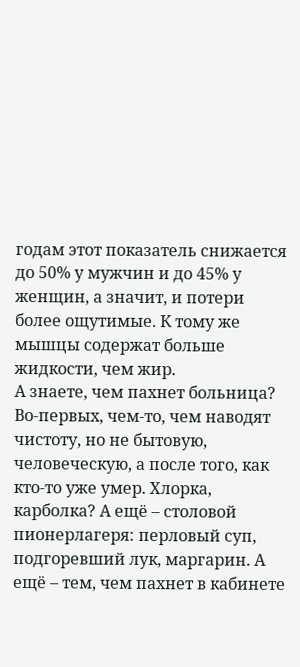годам этот показатель снижается до 50% у мужчин и до 45% у женщин, а значит, и потери более ощутимые. К тому же мышцы содержат больше жидкости, чем жир.
А знаете, чем пахнет больница? Во-первых, чем-то, чем наводят чистоту, но не бытовую, человеческую, а после того, как кто-то уже умер. Хлорка, карболка? А ещё – столовой пионерлагеря: перловый суп, подгоревший лук, маргарин. А ещё – тем, чем пахнет в кабинете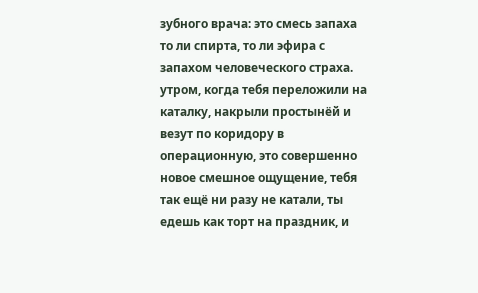зубного врача: это смесь запаха то ли спирта, то ли эфира с запахом человеческого страха.
утром, когда тебя переложили на каталку, накрыли простынёй и везут по коридору в операционную, это совершенно новое смешное ощущение, тебя так ещё ни разу не катали, ты едешь как торт на праздник, и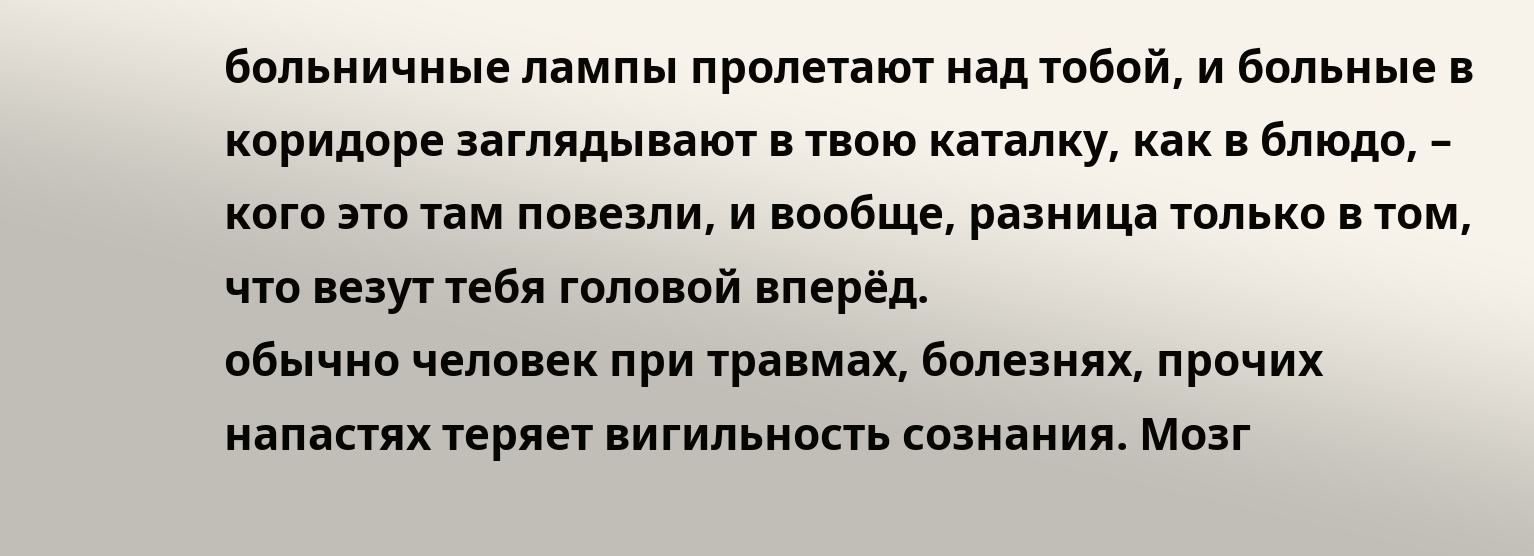больничные лампы пролетают над тобой, и больные в коридоре заглядывают в твою каталку, как в блюдо, – кого это там повезли, и вообще, разница только в том, что везут тебя головой вперёд.
обычно человек при травмах, болезнях, прочих напастях теряет вигильность сознания. Мозг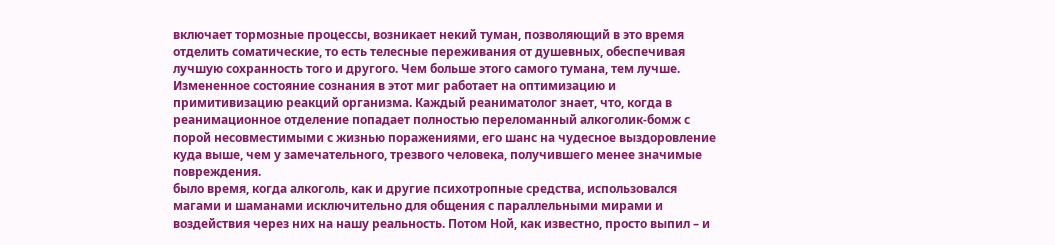включает тормозные процессы, возникает некий туман, позволяющий в это время отделить соматические, то есть телесные переживания от душевных, обеспечивая лучшую сохранность того и другого. Чем больше этого самого тумана, тем лучше. Измененное состояние сознания в этот миг работает на оптимизацию и примитивизацию реакций организма. Каждый реаниматолог знает, что, когда в реанимационное отделение попадает полностью переломанный алкоголик-бомж с порой несовместимыми с жизнью поражениями, его шанс на чудесное выздоровление куда выше, чем у замечательного, трезвого человека, получившего менее значимые повреждения.
было время, когда алкоголь, как и другие психотропные средства, использовался магами и шаманами исключительно для общения с параллельными мирами и воздействия через них на нашу реальность. Потом Ной, как известно, просто выпил – и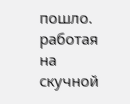пошло.
работая на скучной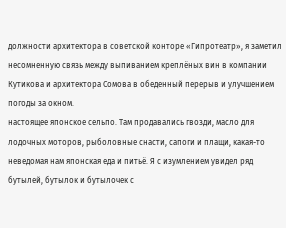должности архитектора в советской конторе «Гипротеатр», я заметил несомненную связь между выпиванием креплёных вин в компании Кутикова и архитектора Сомова в обеденный перерыв и улучшением погоды за окном.
настоящее японское сельпо. Там продавались гвозди, масло для лодочных моторов, рыболовные снасти, сапоги и плащи, какая-то неведомая нам японская еда и питьё. Я с изумлением увидел ряд бутылей, бутылок и бутылочек с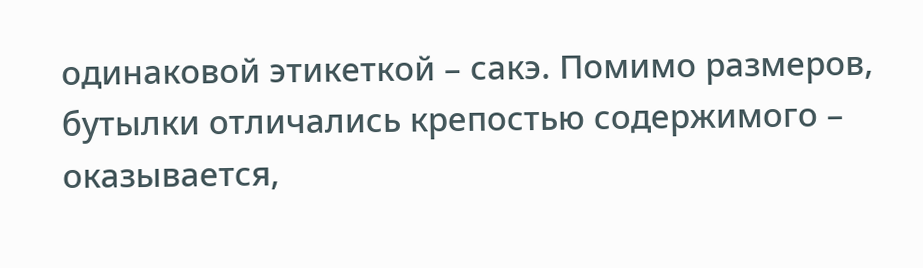одинаковой этикеткой – сакэ. Помимо размеров, бутылки отличались крепостью содержимого – оказывается,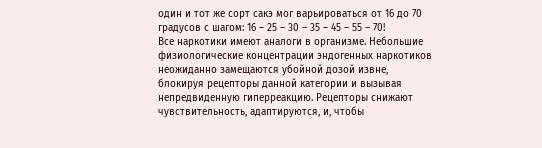один и тот же сорт сакэ мог варьироваться от 16 до 70 градусов с шагом: 16 – 25 – 30 – 35 – 45 – 55 – 70!
Все наркотики имеют аналоги в организме. Небольшие физиологические концентрации эндогенных наркотиков неожиданно замещаются убойной дозой извне, блокируя рецепторы данной категории и вызывая непредвиденную гиперреакцию. Рецепторы снижают чувствительность, адаптируются, и, чтобы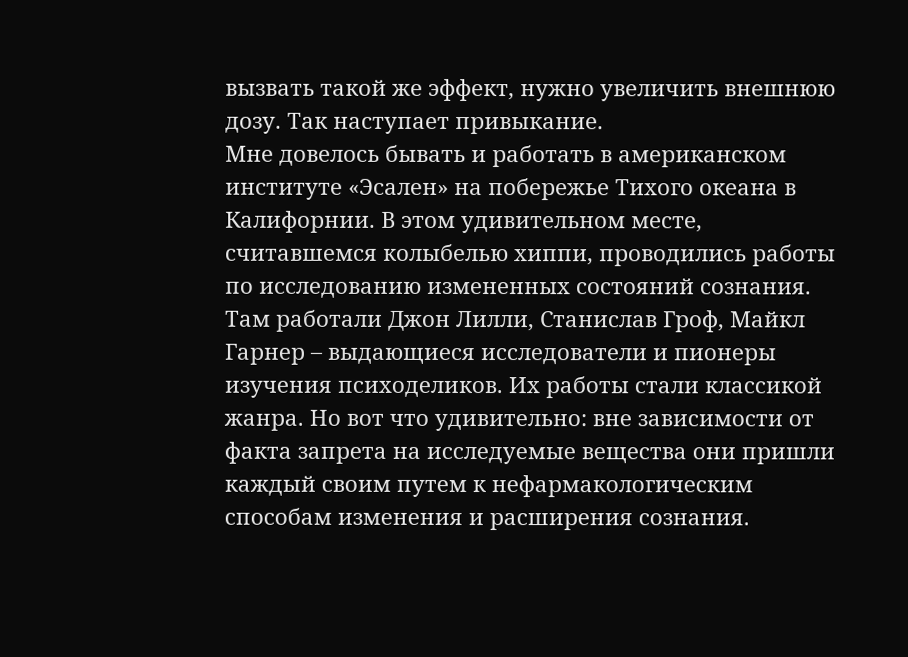вызвать такой же эффект, нужно увеличить внешнюю дозу. Так наступает привыкание.
Мне довелось бывать и работать в американском институте «Эсален» на побережье Тихого океана в Калифорнии. В этом удивительном месте, считавшемся колыбелью хиппи, проводились работы по исследованию измененных состояний сознания. Там работали Джон Лилли, Станислав Гроф, Майкл Гарнер – выдающиеся исследователи и пионеры изучения психоделиков. Их работы стали классикой жанра. Но вот что удивительно: вне зависимости от факта запрета на исследуемые вещества они пришли каждый своим путем к нефармакологическим способам изменения и расширения сознания.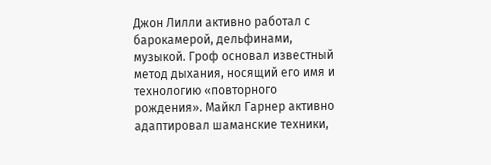Джон Лилли активно работал с барокамерой, дельфинами, музыкой. Гроф основал известный метод дыхания, носящий его имя и технологию «повторного рождения». Майкл Гарнер активно адаптировал шаманские техники,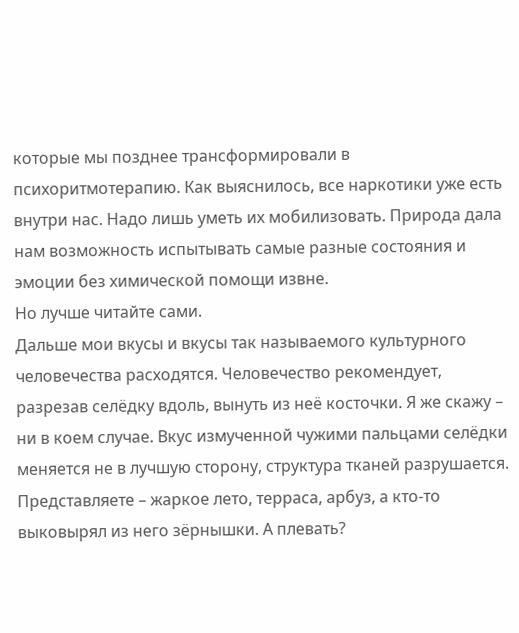которые мы позднее трансформировали в психоритмотерапию. Как выяснилось, все наркотики уже есть внутри нас. Надо лишь уметь их мобилизовать. Природа дала нам возможность испытывать самые разные состояния и эмоции без химической помощи извне.
Но лучше читайте сами.
Дальше мои вкусы и вкусы так называемого культурного человечества расходятся. Человечество рекомендует, разрезав селёдку вдоль, вынуть из неё косточки. Я же скажу – ни в коем случае. Вкус измученной чужими пальцами селёдки меняется не в лучшую сторону, структура тканей разрушается. Представляете – жаркое лето, терраса, арбуз, а кто-то выковырял из него зёрнышки. А плевать?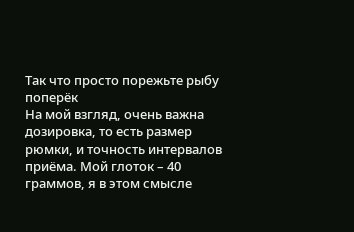Так что просто порежьте рыбу поперёк
На мой взгляд, очень важна дозировка, то есть размер рюмки, и точность интервалов приёма. Мой глоток – 40 граммов, я в этом смысле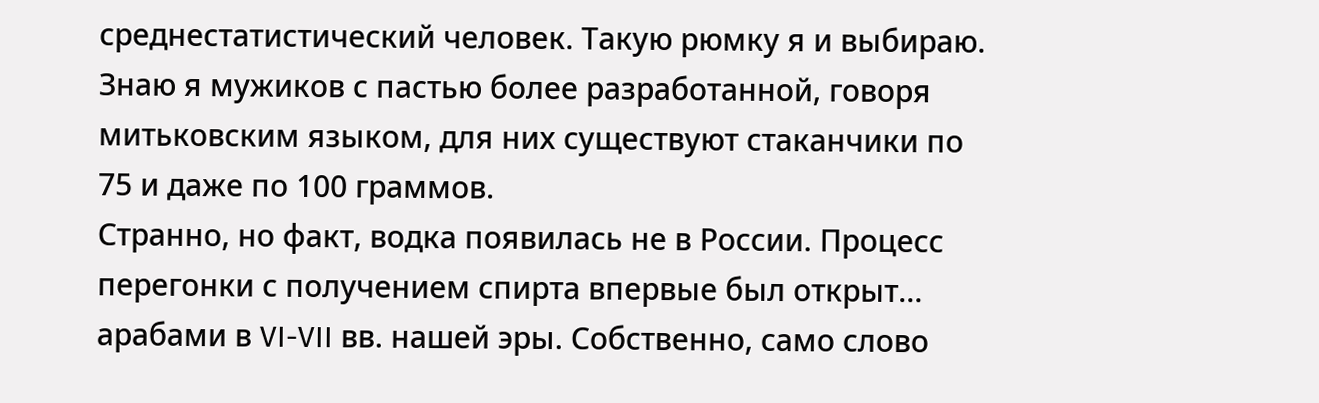среднестатистический человек. Такую рюмку я и выбираю. Знаю я мужиков с пастью более разработанной, говоря митьковским языком, для них существуют стаканчики по 75 и даже по 100 граммов.
Странно, но факт, водка появилась не в России. Процесс перегонки с получением спирта впервые был открыт… арабами в VI-VII вв. нашей эры. Собственно, само слово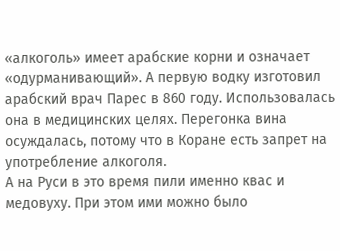«алкоголь» имеет арабские корни и означает «одурманивающий». А первую водку изготовил арабский врач Парес в 860 году. Использовалась она в медицинских целях. Перегонка вина осуждалась, потому что в Коране есть запрет на употребление алкоголя.
А на Руси в это время пили именно квас и медовуху. При этом ими можно было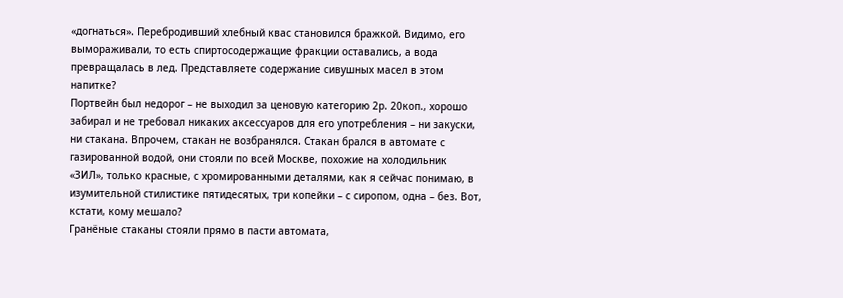«догнаться». Перебродивший хлебный квас становился бражкой. Видимо, его вымораживали, то есть спиртосодержащие фракции оставались, а вода превращалась в лед. Представляете содержание сивушных масел в этом напитке?
Портвейн был недорог – не выходил за ценовую категорию 2р. 20коп., хорошо забирал и не требовал никаких аксессуаров для его употребления – ни закуски, ни стакана. Впрочем, стакан не возбранялся. Стакан брался в автомате с газированной водой, они стояли по всей Москве, похожие на холодильник «ЗИЛ», только красные, с хромированными деталями, как я сейчас понимаю, в изумительной стилистике пятидесятых, три копейки – с сиропом, одна – без. Вот, кстати, кому мешало?
Гранёные стаканы стояли прямо в пасти автомата,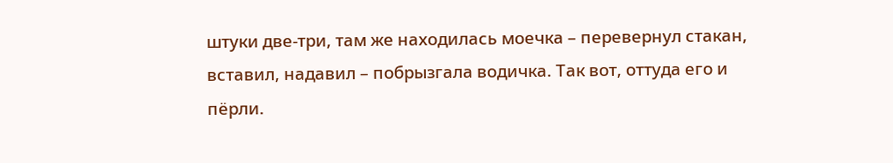штуки две-три, там же находилась моечка – перевернул стакан, вставил, надавил – побрызгала водичка. Так вот, оттуда его и пёрли.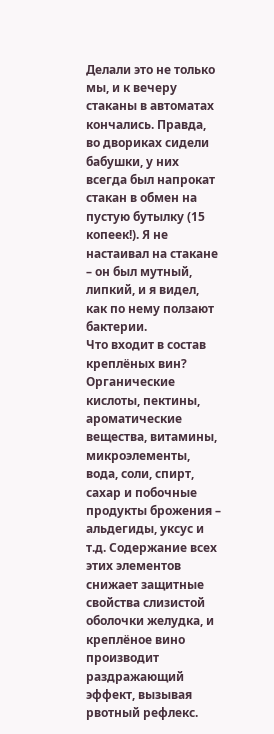Делали это не только мы, и к вечеру стаканы в автоматах кончались. Правда, во двориках сидели бабушки, у них всегда был напрокат стакан в обмен на пустую бутылку (15 копеек!). Я не настаивал на стакане – он был мутный, липкий, и я видел, как по нему ползают бактерии.
Что входит в состав креплёных вин? Органические кислоты, пектины, ароматические вещества, витамины, микроэлементы, вода, соли, спирт, сахар и побочные продукты брожения – альдегиды, уксус и т.д. Содержание всех этих элементов снижает защитные свойства слизистой оболочки желудка, и креплёное вино производит раздражающий эффект, вызывая рвотный рефлекс.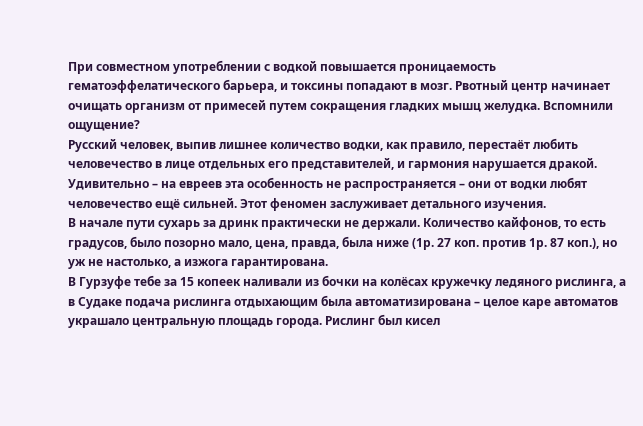При совместном употреблении с водкой повышается проницаемость гематоэффелатического барьера, и токсины попадают в мозг. Рвотный центр начинает очищать организм от примесей путем сокращения гладких мышц желудка. Вспомнили ощущение?
Русский человек, выпив лишнее количество водки, как правило, перестаёт любить человечество в лице отдельных его представителей, и гармония нарушается дракой. Удивительно – на евреев эта особенность не распространяется – они от водки любят человечество ещё сильней. Этот феномен заслуживает детального изучения.
В начале пути сухарь за дринк практически не держали. Количество кайфонов, то есть градусов, было позорно мало, цена, правда, была ниже (1р. 27 коп. против 1р. 87 коп.), но уж не настолько, а изжога гарантирована.
В Гурзуфе тебе за 15 копеек наливали из бочки на колёсах кружечку ледяного рислинга, а в Судаке подача рислинга отдыхающим была автоматизирована – целое каре автоматов украшало центральную площадь города. Рислинг был кисел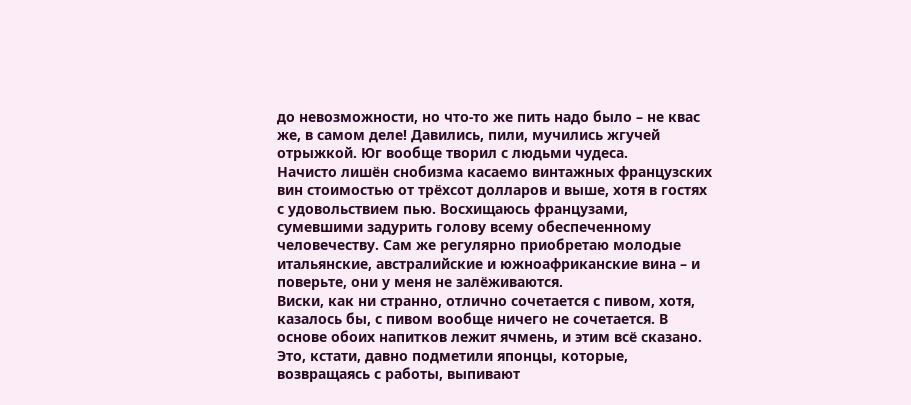до невозможности, но что-то же пить надо было – не квас же, в самом деле! Давились, пили, мучились жгучей отрыжкой. Юг вообще творил с людьми чудеса.
Начисто лишён снобизма касаемо винтажных французских вин стоимостью от трёхсот долларов и выше, хотя в гостях с удовольствием пью. Восхищаюсь французами, сумевшими задурить голову всему обеспеченному человечеству. Сам же регулярно приобретаю молодые итальянские, австралийские и южноафриканские вина – и поверьте, они у меня не залёживаются.
Виски, как ни странно, отлично сочетается с пивом, хотя, казалось бы, с пивом вообще ничего не сочетается. В основе обоих напитков лежит ячмень, и этим всё сказано. Это, кстати, давно подметили японцы, которые, возвращаясь с работы, выпивают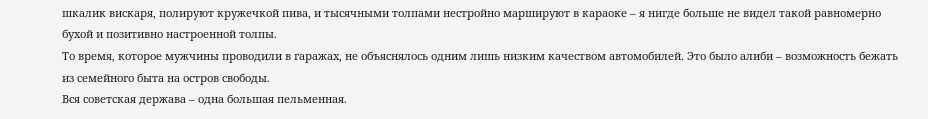шкалик вискаря, полируют кружечкой пива, и тысячными толпами нестройно маршируют в караоке – я нигде больше не видел такой равномерно бухой и позитивно настроенной толпы.
То время, которое мужчины проводили в гаражах, не объяснялось одним лишь низким качеством автомобилей. Это было алиби – возможность бежать из семейного быта на остров свободы.
Вся советская держава – одна большая пельменная.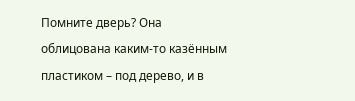Помните дверь? Она облицована каким-то казённым пластиком – под дерево, и в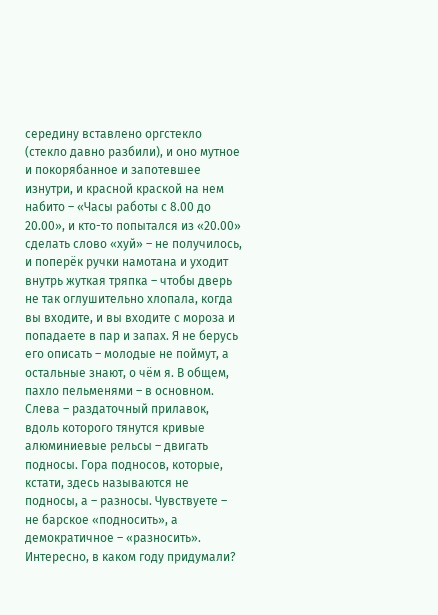середину вставлено оргстекло (стекло давно разбили), и оно мутное и покорябанное и запотевшее изнутри, и красной краской на нем набито – «Часы работы с 8.00 до 20.00», и кто-то попытался из «20.00» сделать слово «хуй» – не получилось, и поперёк ручки намотана и уходит внутрь жуткая тряпка – чтобы дверь не так оглушительно хлопала, когда вы входите, и вы входите с мороза и попадаете в пар и запах. Я не берусь его описать – молодые не поймут, а остальные знают, о чём я. В общем, пахло пельменями – в основном. Слева – раздаточный прилавок, вдоль которого тянутся кривые алюминиевые рельсы – двигать подносы. Гора подносов, которые, кстати, здесь называются не подносы, а – разносы. Чувствуете – не барское «подносить», а демократичное – «разносить». Интересно, в каком году придумали?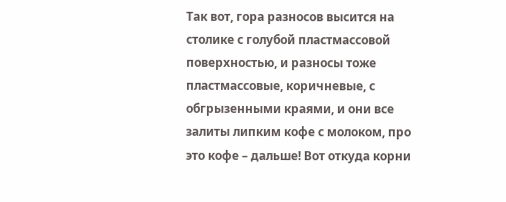Так вот, гора разносов высится на столике с голубой пластмассовой поверхностью, и разносы тоже пластмассовые, коричневые, с обгрызенными краями, и они все залиты липким кофе с молоком, про это кофе – дальше! Вот откуда корни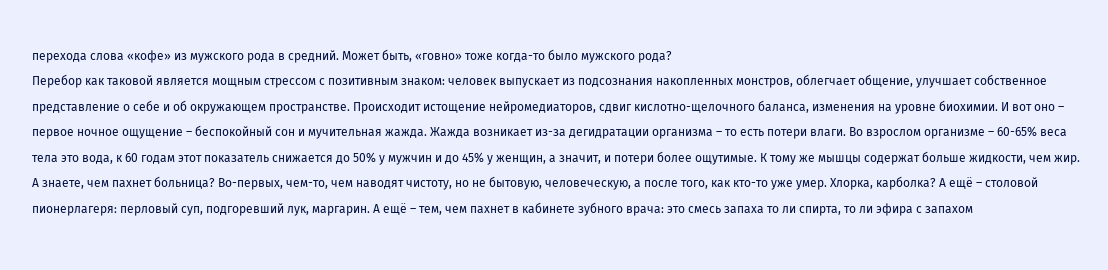перехода слова «кофе» из мужского рода в средний. Может быть, «говно» тоже когда-то было мужского рода?
Перебор как таковой является мощным стрессом с позитивным знаком: человек выпускает из подсознания накопленных монстров, облегчает общение, улучшает собственное представление о себе и об окружающем пространстве. Происходит истощение нейромедиаторов, сдвиг кислотно-щелочного баланса, изменения на уровне биохимии. И вот оно – первое ночное ощущение – беспокойный сон и мучительная жажда. Жажда возникает из-за дегидратации организма – то есть потери влаги. Во взрослом организме – 60-65% веса тела это вода, к 60 годам этот показатель снижается до 50% у мужчин и до 45% у женщин, а значит, и потери более ощутимые. К тому же мышцы содержат больше жидкости, чем жир.
А знаете, чем пахнет больница? Во-первых, чем-то, чем наводят чистоту, но не бытовую, человеческую, а после того, как кто-то уже умер. Хлорка, карболка? А ещё – столовой пионерлагеря: перловый суп, подгоревший лук, маргарин. А ещё – тем, чем пахнет в кабинете зубного врача: это смесь запаха то ли спирта, то ли эфира с запахом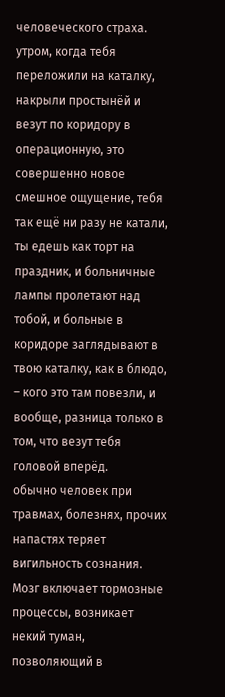человеческого страха.
утром, когда тебя переложили на каталку, накрыли простынёй и везут по коридору в операционную, это совершенно новое смешное ощущение, тебя так ещё ни разу не катали, ты едешь как торт на праздник, и больничные лампы пролетают над тобой, и больные в коридоре заглядывают в твою каталку, как в блюдо, – кого это там повезли, и вообще, разница только в том, что везут тебя головой вперёд.
обычно человек при травмах, болезнях, прочих напастях теряет вигильность сознания. Мозг включает тормозные процессы, возникает некий туман, позволяющий в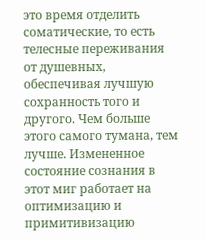это время отделить соматические, то есть телесные переживания от душевных, обеспечивая лучшую сохранность того и другого. Чем больше этого самого тумана, тем лучше. Измененное состояние сознания в этот миг работает на оптимизацию и примитивизацию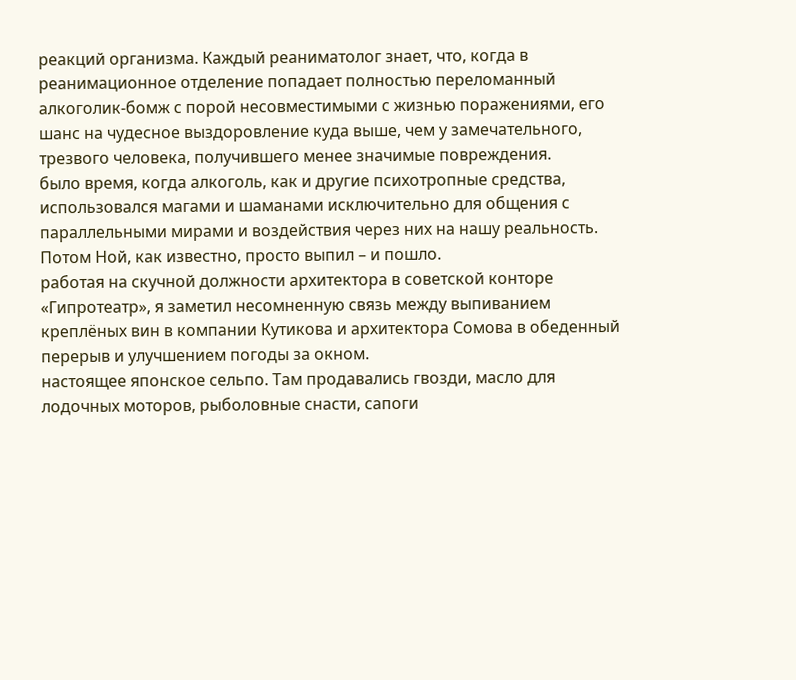реакций организма. Каждый реаниматолог знает, что, когда в реанимационное отделение попадает полностью переломанный алкоголик-бомж с порой несовместимыми с жизнью поражениями, его шанс на чудесное выздоровление куда выше, чем у замечательного, трезвого человека, получившего менее значимые повреждения.
было время, когда алкоголь, как и другие психотропные средства, использовался магами и шаманами исключительно для общения с параллельными мирами и воздействия через них на нашу реальность. Потом Ной, как известно, просто выпил – и пошло.
работая на скучной должности архитектора в советской конторе «Гипротеатр», я заметил несомненную связь между выпиванием креплёных вин в компании Кутикова и архитектора Сомова в обеденный перерыв и улучшением погоды за окном.
настоящее японское сельпо. Там продавались гвозди, масло для лодочных моторов, рыболовные снасти, сапоги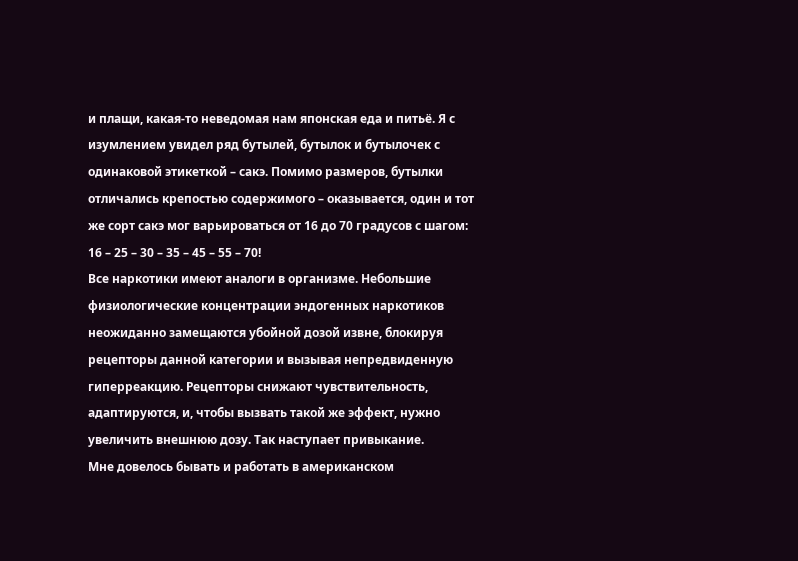и плащи, какая-то неведомая нам японская еда и питьё. Я с изумлением увидел ряд бутылей, бутылок и бутылочек с одинаковой этикеткой – сакэ. Помимо размеров, бутылки отличались крепостью содержимого – оказывается, один и тот же сорт сакэ мог варьироваться от 16 до 70 градусов с шагом: 16 – 25 – 30 – 35 – 45 – 55 – 70!
Все наркотики имеют аналоги в организме. Небольшие физиологические концентрации эндогенных наркотиков неожиданно замещаются убойной дозой извне, блокируя рецепторы данной категории и вызывая непредвиденную гиперреакцию. Рецепторы снижают чувствительность, адаптируются, и, чтобы вызвать такой же эффект, нужно увеличить внешнюю дозу. Так наступает привыкание.
Мне довелось бывать и работать в американском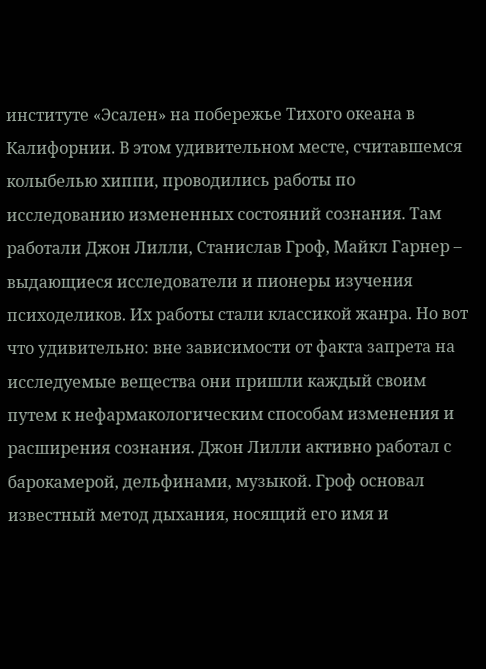институте «Эсален» на побережье Тихого океана в Калифорнии. В этом удивительном месте, считавшемся колыбелью хиппи, проводились работы по исследованию измененных состояний сознания. Там работали Джон Лилли, Станислав Гроф, Майкл Гарнер – выдающиеся исследователи и пионеры изучения психоделиков. Их работы стали классикой жанра. Но вот что удивительно: вне зависимости от факта запрета на исследуемые вещества они пришли каждый своим путем к нефармакологическим способам изменения и расширения сознания. Джон Лилли активно работал с барокамерой, дельфинами, музыкой. Гроф основал известный метод дыхания, носящий его имя и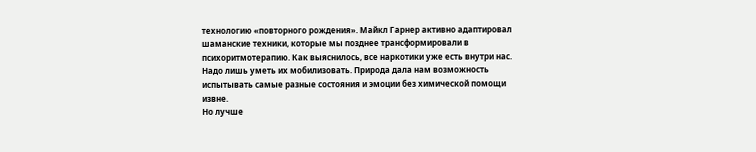технологию «повторного рождения». Майкл Гарнер активно адаптировал шаманские техники, которые мы позднее трансформировали в психоритмотерапию. Как выяснилось, все наркотики уже есть внутри нас. Надо лишь уметь их мобилизовать. Природа дала нам возможность испытывать самые разные состояния и эмоции без химической помощи извне.
Но лучше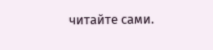читайте сами.